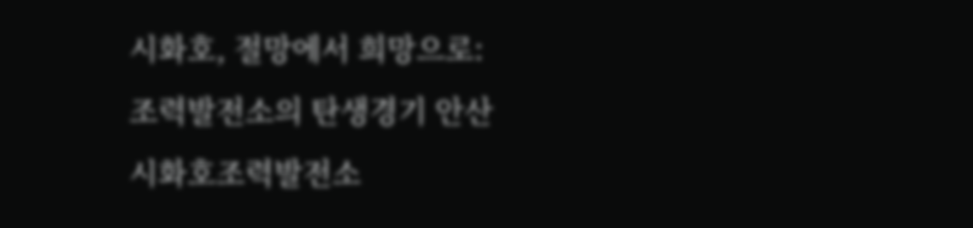시화호, 절망에서 희망으로: 조력발전소의 탄생경기 안산 시화호조력발전소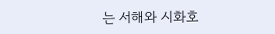는 서해와 시화호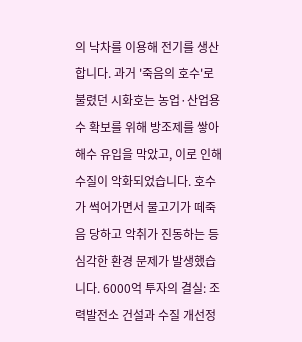의 낙차를 이용해 전기를 생산합니다. 과거 '죽음의 호수'로 불렸던 시화호는 농업·산업용수 확보를 위해 방조제를 쌓아 해수 유입을 막았고, 이로 인해 수질이 악화되었습니다. 호수가 썩어가면서 물고기가 떼죽음 당하고 악취가 진동하는 등 심각한 환경 문제가 발생했습니다. 6000억 투자의 결실: 조력발전소 건설과 수질 개선정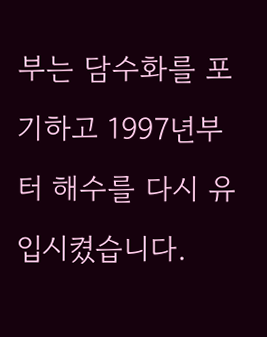부는 담수화를 포기하고 1997년부터 해수를 다시 유입시켰습니다.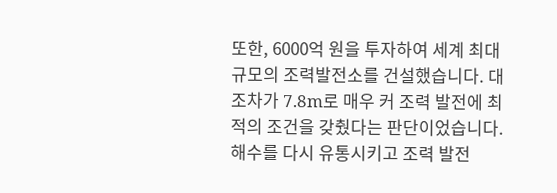또한, 6000억 원을 투자하여 세계 최대 규모의 조력발전소를 건설했습니다. 대조차가 7.8m로 매우 커 조력 발전에 최적의 조건을 갖췄다는 판단이었습니다. 해수를 다시 유통시키고 조력 발전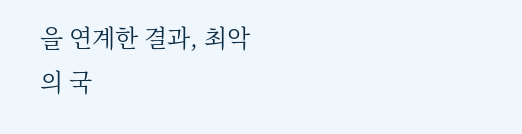을 연계한 결과, 최악의 국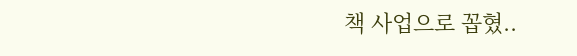책 사업으로 꼽혔..